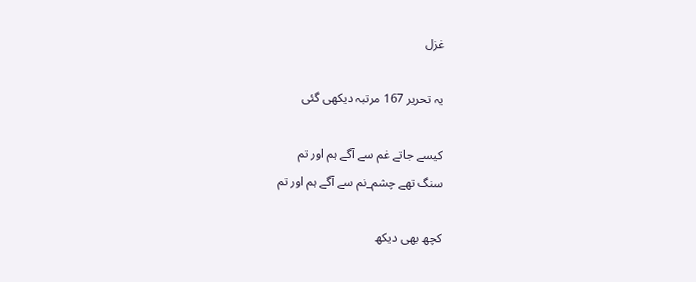غزل

یہ تحریر 167 مرتبہ دیکھی گئی

کیسے جاتے غم سے آگے ہم اور تم
سنگ تھے چشم_نم سے آگے ہم اور تم

کچھ بھی دیکھ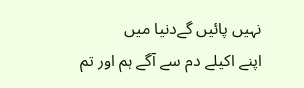نہیں پائیں گےدنیا میں
اپنے اکیلے دم سے آگے ہم اور تم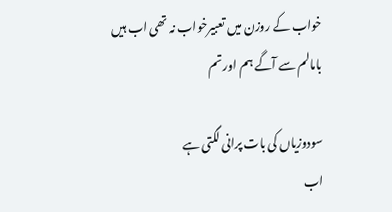خواب کے روزن میں تعبیرخواب نہ تھی اب ہیں بامالم سے آگے ہم اور تم

سودوزیاں کی بات پرانی لگتی ہے
اب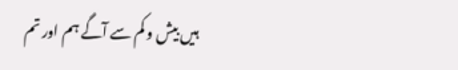ہیں بیش و کم سے آگے ہم اور تم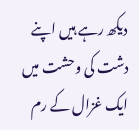دیکھ رہے ہیں اپنے دشت کی وحشت میں
ایک غزال کے رم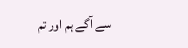سے آگے ہم اور تم